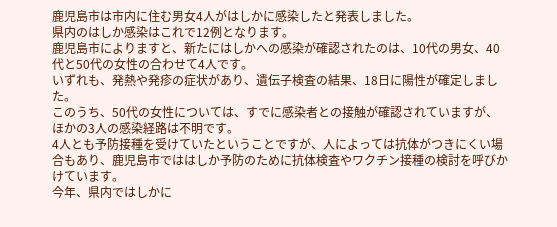鹿児島市は市内に住む男女4人がはしかに感染したと発表しました。
県内のはしか感染はこれで12例となります。
鹿児島市によりますと、新たにはしかへの感染が確認されたのは、10代の男女、40代と50代の女性の合わせて4人です。
いずれも、発熱や発疹の症状があり、遺伝子検査の結果、18日に陽性が確定しました。
このうち、50代の女性については、すでに感染者との接触が確認されていますが、ほかの3人の感染経路は不明です。
4人とも予防接種を受けていたということですが、人によっては抗体がつきにくい場合もあり、鹿児島市でははしか予防のために抗体検査やワクチン接種の検討を呼びかけています。
今年、県内ではしかに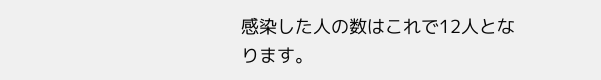感染した人の数はこれで12人となります。